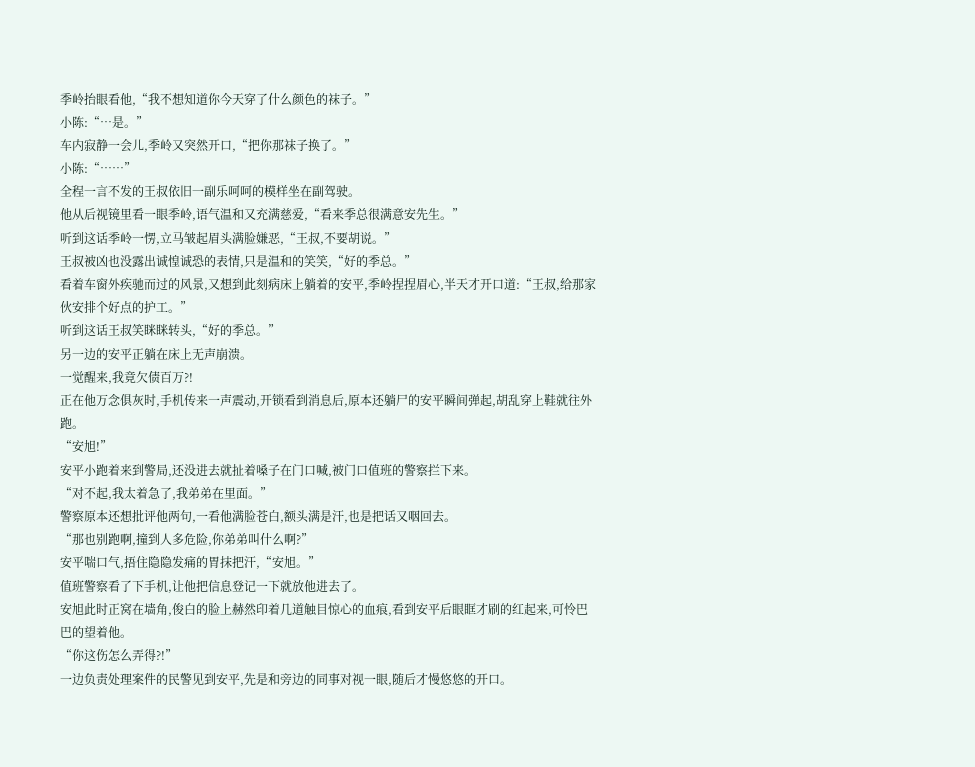季岭抬眼看他,“我不想知道你今天穿了什么颜色的袜子。”
小陈:“…是。”
车内寂静一会儿,季岭又突然开口,“把你那袜子换了。”
小陈:“……”
全程一言不发的王叔依旧一副乐呵呵的模样坐在副驾驶。
他从后视镜里看一眼季岭,语气温和又充满慈爱,“看来季总很满意安先生。”
听到这话季岭一愣,立马皱起眉头满脸嫌恶,“王叔,不要胡说。”
王叔被凶也没露出诚惶诚恐的表情,只是温和的笑笑,“好的季总。”
看着车窗外疾驰而过的风景,又想到此刻病床上躺着的安平,季岭捏捏眉心,半天才开口道:“王叔,给那家伙安排个好点的护工。”
听到这话王叔笑眯眯转头,“好的季总。”
另一边的安平正躺在床上无声崩溃。
一觉醒来,我竟欠债百万?!
正在他万念俱灰时,手机传来一声震动,开锁看到消息后,原本还躺尸的安平瞬间弹起,胡乱穿上鞋就往外跑。
“安旭!”
安平小跑着来到警局,还没进去就扯着嗓子在门口喊,被门口值班的警察拦下来。
“对不起,我太着急了,我弟弟在里面。”
警察原本还想批评他两句,一看他满脸苍白,额头满是汗,也是把话又咽回去。
“那也别跑啊,撞到人多危险,你弟弟叫什么啊?”
安平喘口气,捂住隐隐发痛的胃抹把汗,“安旭。”
值班警察看了下手机,让他把信息登记一下就放他进去了。
安旭此时正窝在墙角,俊白的脸上赫然印着几道触目惊心的血痕,看到安平后眼眶才刷的红起来,可怜巴巴的望着他。
“你这伤怎么弄得?!”
一边负责处理案件的民警见到安平,先是和旁边的同事对视一眼,随后才慢悠悠的开口。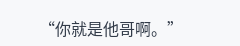“你就是他哥啊。”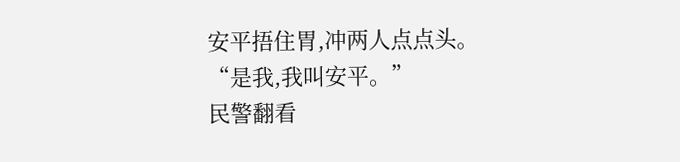安平捂住胃,冲两人点点头。
“是我,我叫安平。”
民警翻看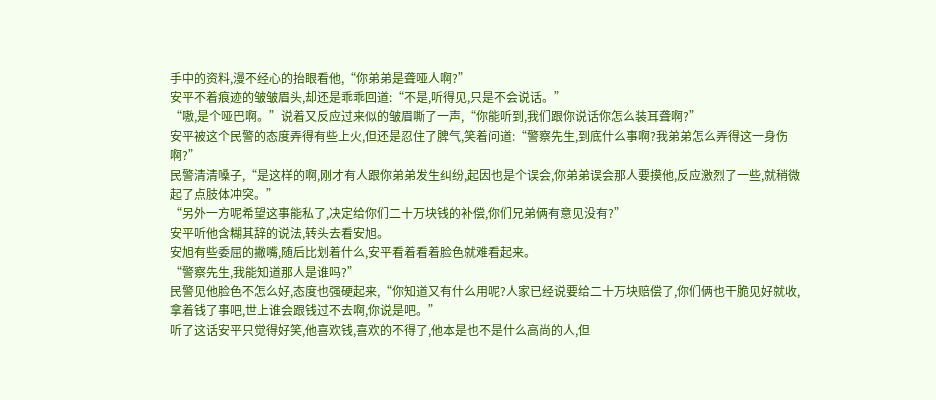手中的资料,漫不经心的抬眼看他,“你弟弟是聋哑人啊?”
安平不着痕迹的皱皱眉头,却还是乖乖回道:“不是,听得见,只是不会说话。”
“嗷,是个哑巴啊。”说着又反应过来似的皱眉嘶了一声,“你能听到,我们跟你说话你怎么装耳聋啊?”
安平被这个民警的态度弄得有些上火,但还是忍住了脾气,笑着问道:“警察先生,到底什么事啊?我弟弟怎么弄得这一身伤啊?”
民警清清嗓子,“是这样的啊,刚才有人跟你弟弟发生纠纷,起因也是个误会,你弟弟误会那人要摸他,反应激烈了一些,就稍微起了点肢体冲突。”
“另外一方呢希望这事能私了,决定给你们二十万块钱的补偿,你们兄弟俩有意见没有?”
安平听他含糊其辞的说法,转头去看安旭。
安旭有些委屈的撇嘴,随后比划着什么,安平看着看着脸色就难看起来。
“警察先生,我能知道那人是谁吗?”
民警见他脸色不怎么好,态度也强硬起来,“你知道又有什么用呢?人家已经说要给二十万块赔偿了,你们俩也干脆见好就收,拿着钱了事吧,世上谁会跟钱过不去啊,你说是吧。”
听了这话安平只觉得好笑,他喜欢钱,喜欢的不得了,他本是也不是什么高尚的人,但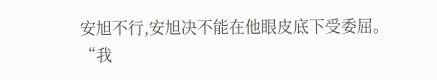安旭不行,安旭决不能在他眼皮底下受委屈。
“我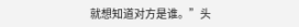就想知道对方是谁。”头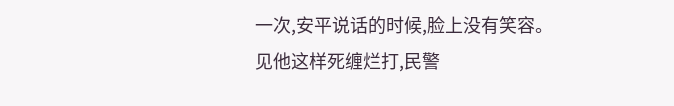一次,安平说话的时候,脸上没有笑容。
见他这样死缠烂打,民警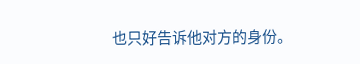也只好告诉他对方的身份。